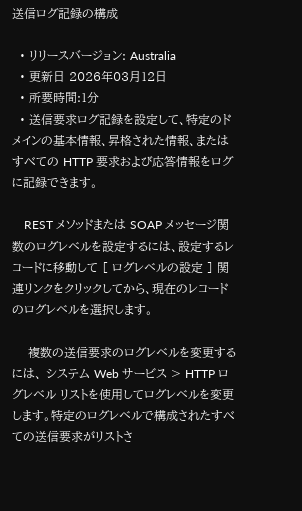送信ログ記録の構成

  • リリースバージョン: Australia
  • 更新日 2026年03月12日
  • 所要時間:1分
  • 送信要求ログ記録を設定して、特定のドメインの基本情報、昇格された情報、またはすべての HTTP 要求および応答情報をログに記録できます。

    REST メソッドまたは SOAP メッセージ関数のログレベルを設定するには、設定するレコードに移動して [ ログレベルの設定 ] 関連リンクをクリックしてから、現在のレコードのログレベルを選択します。

    複数の送信要求のログレベルを変更するには、 システム Web サービス > HTTP ログレベル リストを使用してログレベルを変更します。特定のログレベルで構成されたすべての送信要求がリストさ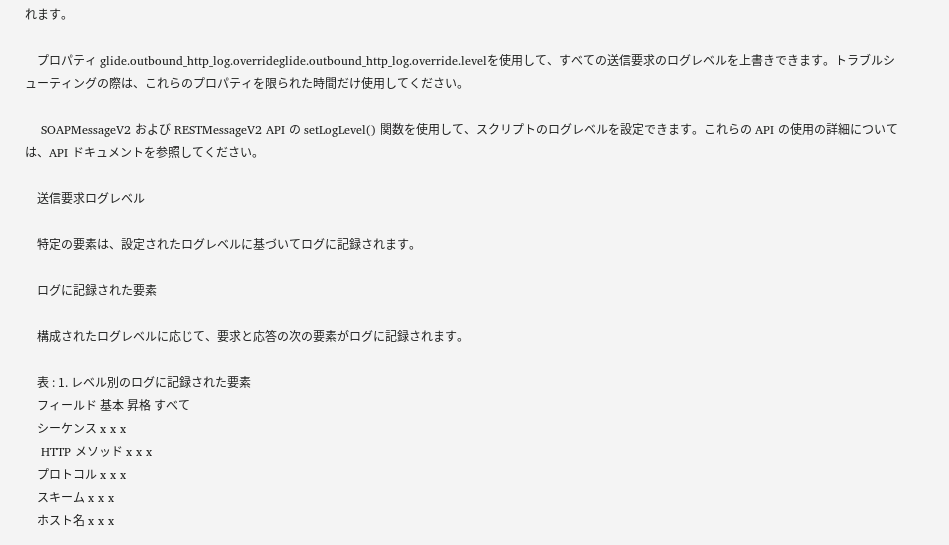れます。

    プロパティ glide.outbound_http_log.overrideglide.outbound_http_log.override.levelを使用して、すべての送信要求のログレベルを上書きできます。トラブルシューティングの際は、これらのプロパティを限られた時間だけ使用してください。

    SOAPMessageV2 および RESTMessageV2 API の setLogLevel() 関数を使用して、スクリプトのログレベルを設定できます。これらの API の使用の詳細については、API ドキュメントを参照してください。

    送信要求ログレベル

    特定の要素は、設定されたログレベルに基づいてログに記録されます。

    ログに記録された要素

    構成されたログレベルに応じて、要求と応答の次の要素がログに記録されます。

    表 : 1. レベル別のログに記録された要素
    フィールド 基本 昇格 すべて
    シーケンス x x x
    HTTP メソッド x x x
    プロトコル x x x
    スキーム x x x
    ホスト名 x x x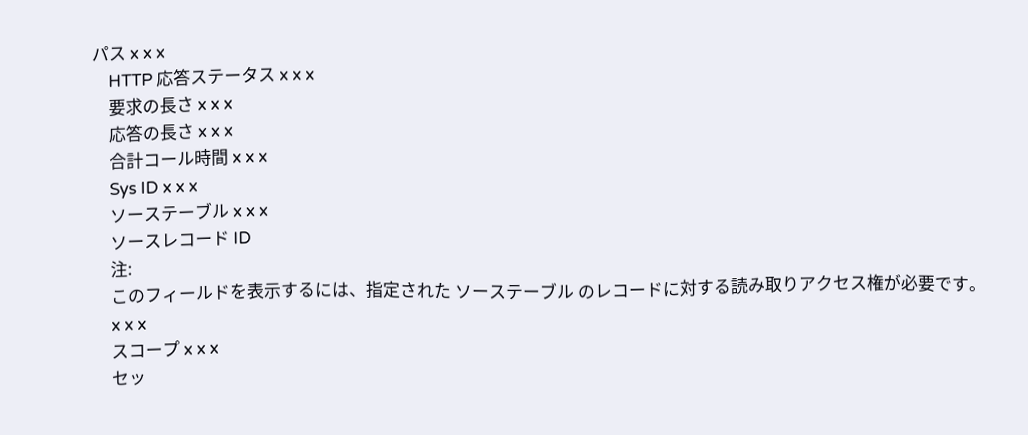パス x x x
    HTTP 応答ステータス x x x
    要求の長さ x x x
    応答の長さ x x x
    合計コール時間 x x x
    Sys ID x x x
    ソーステーブル x x x
    ソースレコード ID
    注:
    このフィールドを表示するには、指定された ソーステーブル のレコードに対する読み取りアクセス権が必要です。
    x x x
    スコープ x x x
    セッ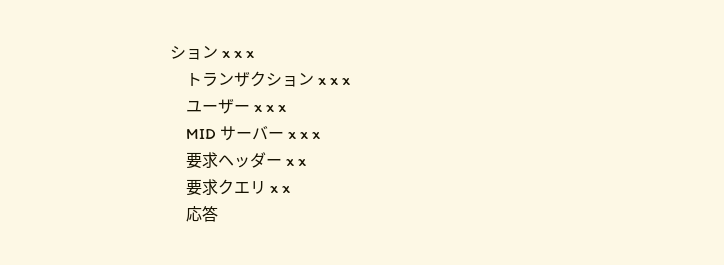ション x x x
    トランザクション x x x
    ユーザー x x x
    MID サーバー x x x
    要求ヘッダー x x
    要求クエリ x x
    応答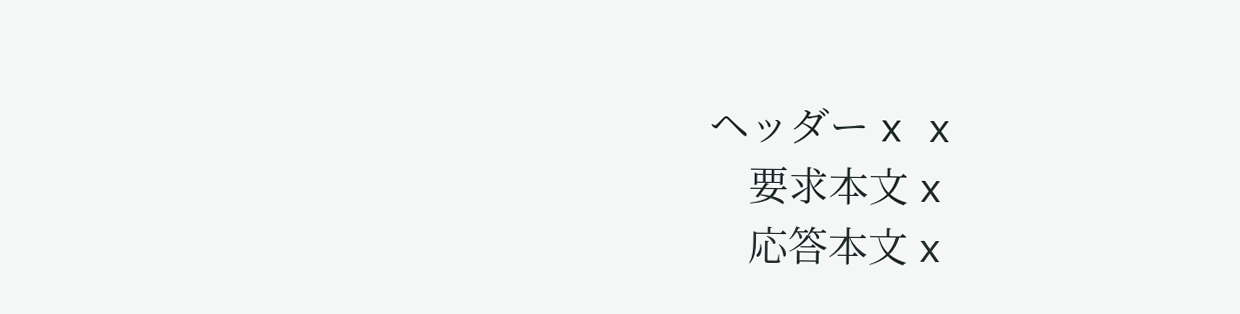ヘッダー x x
    要求本文 x
    応答本文 x